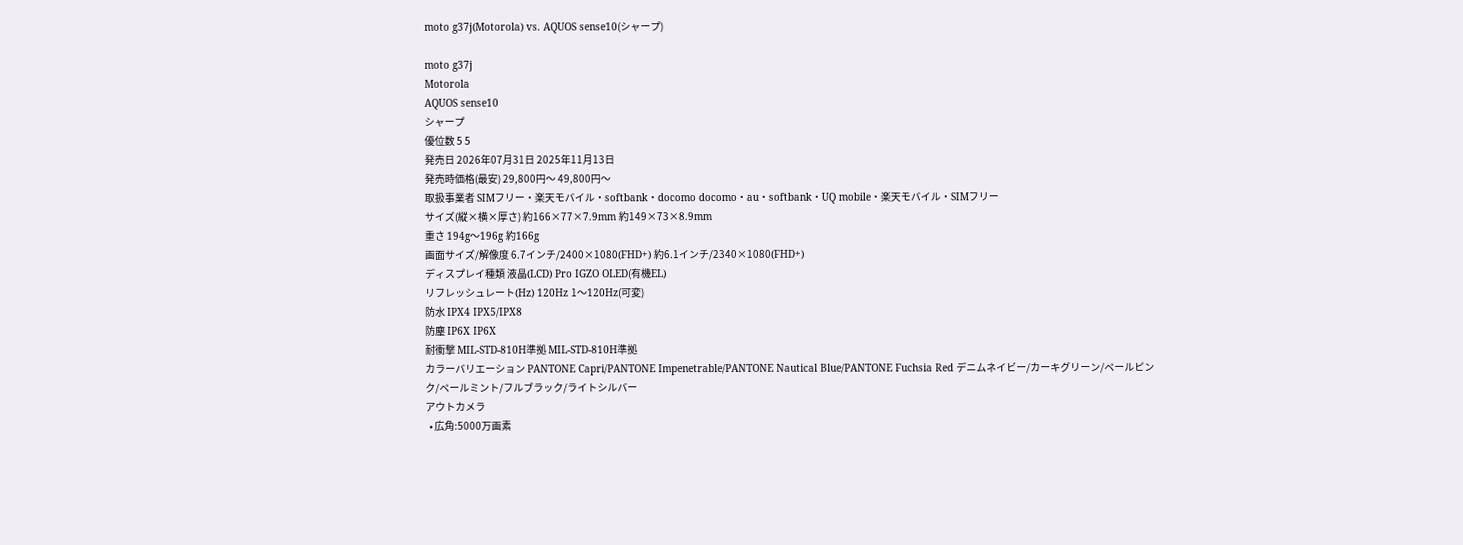moto g37j(Motorola) vs. AQUOS sense10(シャープ)

moto g37j
Motorola
AQUOS sense10
シャープ
優位数 5 5
発売日 2026年07月31日 2025年11月13日
発売時価格(最安) 29,800円〜 49,800円〜
取扱事業者 SIMフリー・楽天モバイル・softbank・docomo docomo・au・softbank・UQ mobile・楽天モバイル・SIMフリー
サイズ(縦×横×厚さ) 約166×77×7.9mm 約149×73×8.9mm
重さ 194g〜196g 約166g
画面サイズ/解像度 6.7インチ/2400×1080(FHD+) 約6.1インチ/2340×1080(FHD+)
ディスプレイ種類 液晶(LCD) Pro IGZO OLED(有機EL)
リフレッシュレート(Hz) 120Hz 1〜120Hz(可変)
防水 IPX4 IPX5/IPX8
防塵 IP6X IP6X
耐衝撃 MIL-STD-810H準拠 MIL-STD-810H準拠
カラーバリエーション PANTONE Capri/PANTONE Impenetrable/PANTONE Nautical Blue/PANTONE Fuchsia Red デニムネイビー/カーキグリーン/ペールピンク/ペールミント/フルブラック/ライトシルバー
アウトカメラ
  • 広角:5000万画素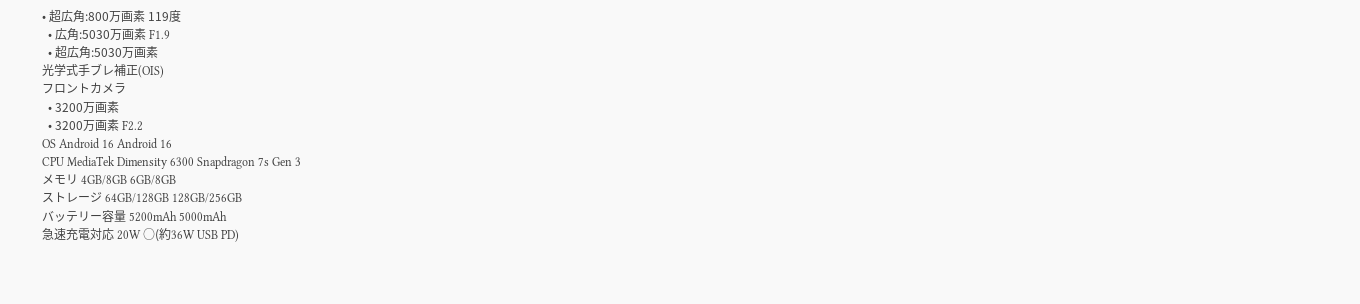• 超広角:800万画素 119度
  • 広角:5030万画素 F1.9
  • 超広角:5030万画素
光学式手ブレ補正(OIS)
フロントカメラ
  • 3200万画素
  • 3200万画素 F2.2
OS Android 16 Android 16
CPU MediaTek Dimensity 6300 Snapdragon 7s Gen 3
メモリ 4GB/8GB 6GB/8GB
ストレージ 64GB/128GB 128GB/256GB
バッテリー容量 5200mAh 5000mAh
急速充電対応 20W ○(約36W USB PD)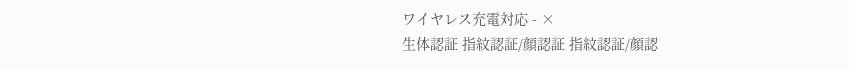ワイヤレス充電対応 - ×
生体認証 指紋認証/顔認証 指紋認証/顔認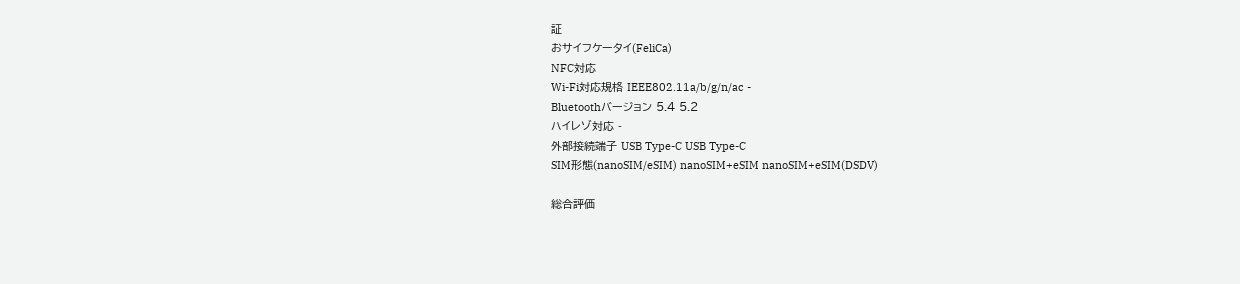証
おサイフケータイ(FeliCa)
NFC対応
Wi-Fi対応規格 IEEE802.11a/b/g/n/ac -
Bluetoothバージョン 5.4 5.2
ハイレゾ対応 -
外部接続端子 USB Type-C USB Type-C
SIM形態(nanoSIM/eSIM) nanoSIM+eSIM nanoSIM+eSIM(DSDV)

総合評価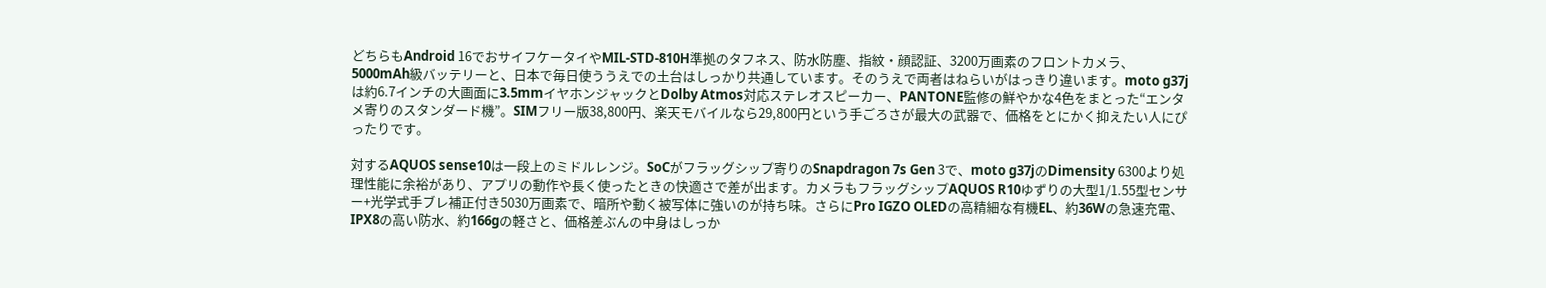どちらもAndroid 16でおサイフケータイやMIL-STD-810H準拠のタフネス、防水防塵、指紋・顔認証、3200万画素のフロントカメラ、5000mAh級バッテリーと、日本で毎日使ううえでの土台はしっかり共通しています。そのうえで両者はねらいがはっきり違います。moto g37jは約6.7インチの大画面に3.5mmイヤホンジャックとDolby Atmos対応ステレオスピーカー、PANTONE監修の鮮やかな4色をまとった“エンタメ寄りのスタンダード機”。SIMフリー版38,800円、楽天モバイルなら29,800円という手ごろさが最大の武器で、価格をとにかく抑えたい人にぴったりです。

対するAQUOS sense10は一段上のミドルレンジ。SoCがフラッグシップ寄りのSnapdragon 7s Gen 3で、moto g37jのDimensity 6300より処理性能に余裕があり、アプリの動作や長く使ったときの快適さで差が出ます。カメラもフラッグシップAQUOS R10ゆずりの大型1/1.55型センサー+光学式手ブレ補正付き5030万画素で、暗所や動く被写体に強いのが持ち味。さらにPro IGZO OLEDの高精細な有機EL、約36Wの急速充電、IPX8の高い防水、約166gの軽さと、価格差ぶんの中身はしっか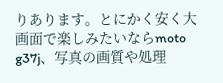りあります。とにかく安く大画面で楽しみたいならmoto g37j、写真の画質や処理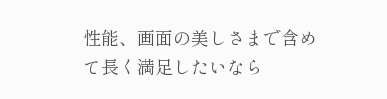性能、画面の美しさまで含めて長く満足したいなら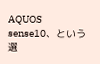AQUOS sense10、という選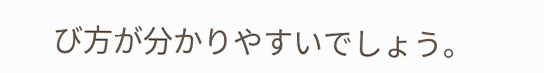び方が分かりやすいでしょう。